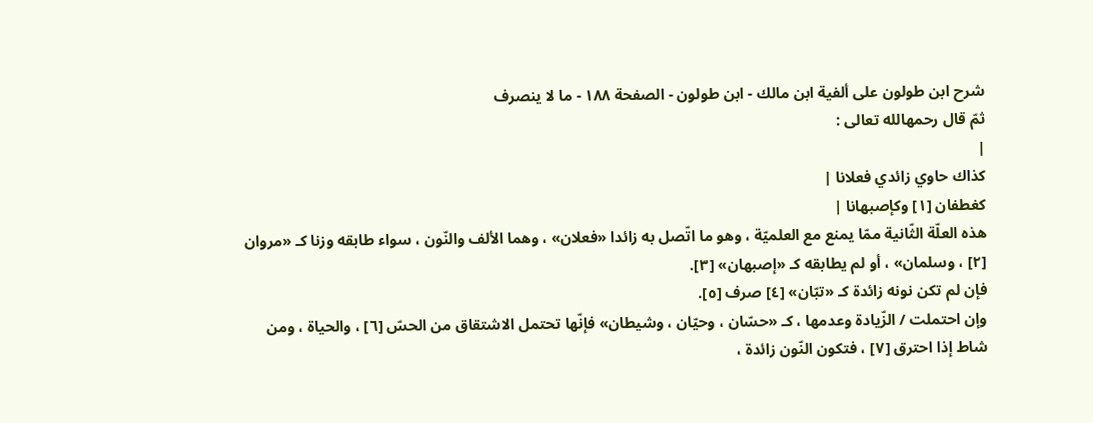شرح ابن طولون على ألفية ابن مالك - ابن طولون - الصفحة ١٨٨ - ما لا ينصرف
ثمّ قال رحمهالله تعالى :
|
كذاك حاوي زائدي فعلانا |
كغطفان [١] وكإصبهانا |
هذه العلّة الثّانية ممّا يمنع مع العلميّة ، وهو ما اتّصل به زائدا «فعلان» ، وهما الألف والنّون ، سواء طابقه وزنا كـ «مروان [٢] ، وسلمان» ، أو لم يطابقه كـ «إصبهان» [٣].
فإن لم تكن نونه زائدة كـ «تبّان» [٤] صرف [٥].
وإن احتملت / الزّيادة وعدمها ، كـ «حسّان ، وحيّان ، وشيطان» فإنّها تحتمل الاشتقاق من الحسّ [٦] ، والحياة ، ومن شاط إذا احترق [٧] ، فتكون النّون زائدة ،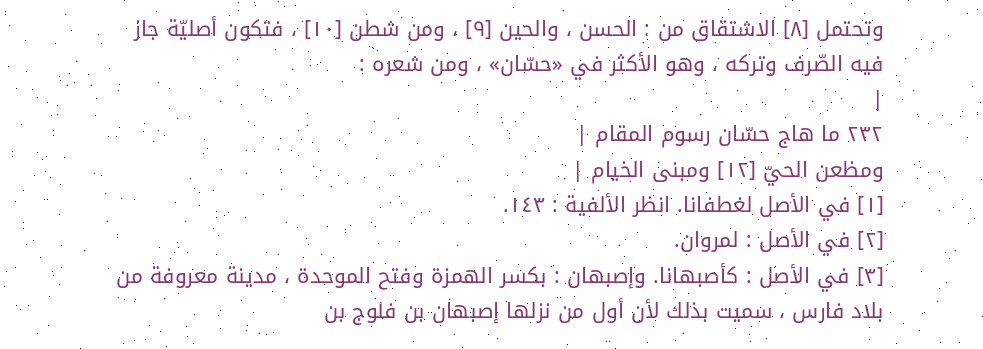وتحتمل [٨] الاشتقاق من : الحسن ، والحين [٩] ، ومن شطن [١٠] ، فتكون أصليّة جاز فيه الصّرف وتركه ، وهو الأكثر في «حسّان» ، ومن شعره :
|
٢٣٢ ما هاج حسّان رسوم المقام |
ومظعن الحيّ [١٢] ومبنى الخيام |
[١] في الأصل لغطفانا. انظر الألفية : ١٤٣.
[٢] في الأصل : لمروان.
[٣] في الأصل : كأصبهانا. وإصبهان : بكسر الهمزة وفتح الموحدة ، مدينة معروفة من بلاد فارس ، سميت بذلك لأن أول من نزلها إصبهان بن فلوج بن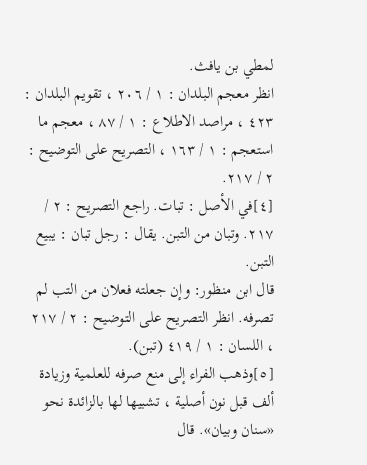لمطي بن يافث.
انظر معجم البلدان : ١ / ٢٠٦ ، تقويم البلدان : ٤٢٣ ، مراصد الاطلاع : ١ / ٨٧ ، معجم ما استعجم : ١ / ١٦٣ ، التصريح على التوضيح : ٢ / ٢١٧.
[٤]في الأصل : تبات. راجع التصريح : ٢ / ٢١٧. وتبان من التبن. يقال : رجل تبان : يبيع التبن.
قال ابن منظور: وإن جعلته فعلان من التب لم تصرفه. انظر التصريح على التوضيح : ٢ / ٢١٧ ، اللسان : ١ / ٤١٩ (تبن).
[٥]وذهب الفراء إلى منع صرفه للعلمية وزيادة ألف قبل نون أصلية ، تشبيها لها بالزائدة نحو «سنان وبيان». قال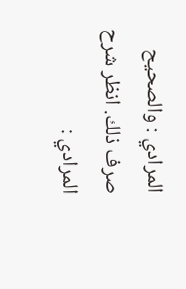المرادي : والصحيح صرف ذلك. انظر شرح المرادي :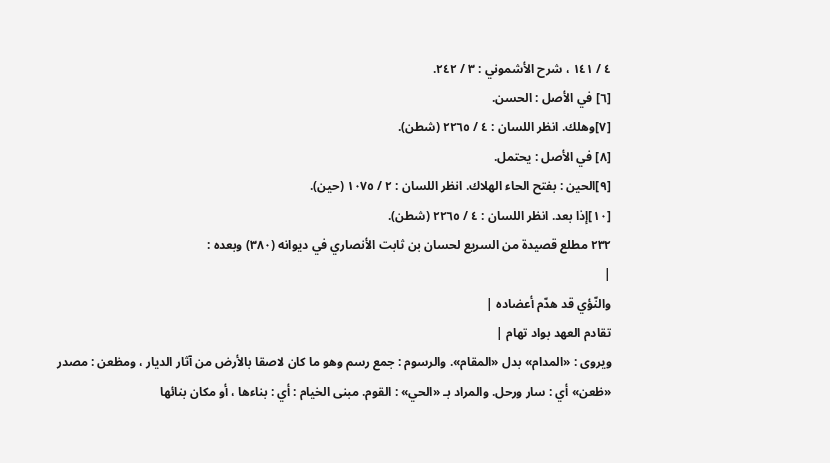٤ / ١٤١ ، شرح الأشموني : ٣ / ٢٤٢.
[٦] في الأصل : الحسن.
[٧]وهلك. انظر اللسان : ٤ / ٢٢٦٥ (شطن).
[٨] في الأصل : يحتمل.
[٩]الحين : بفتح الحاء الهلاك. انظر اللسان : ٢ / ١٠٧٥ (حين).
[١٠]إذا بعد. انظر اللسان : ٤ / ٢٢٦٥ (شطن).
٢٣٢ مطلع قصيدة من السريع لحسان بن ثابت الأنصاري في ديوانه (٣٨٠) وبعده :
|
والنّؤي قد هدّم أعضاده |
تقادم العهد بواد تهام |
ويروى : «المدام» بدل «المقام». والرسوم : جمع رسم وهو ما كان لاصقا بالأرض من آثار الديار ، ومظعن : مصدر «ظعن» أي : سار ورحل. والمراد بـ «الحي» : القوم. مبنى الخيام : أي : بناءها ، أو مكان بنائها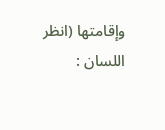وإقامتها (انظر اللسان :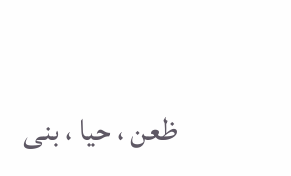ظعن ، حيا ، بنى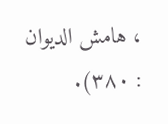، هامش الديوان : ٣٨٠).